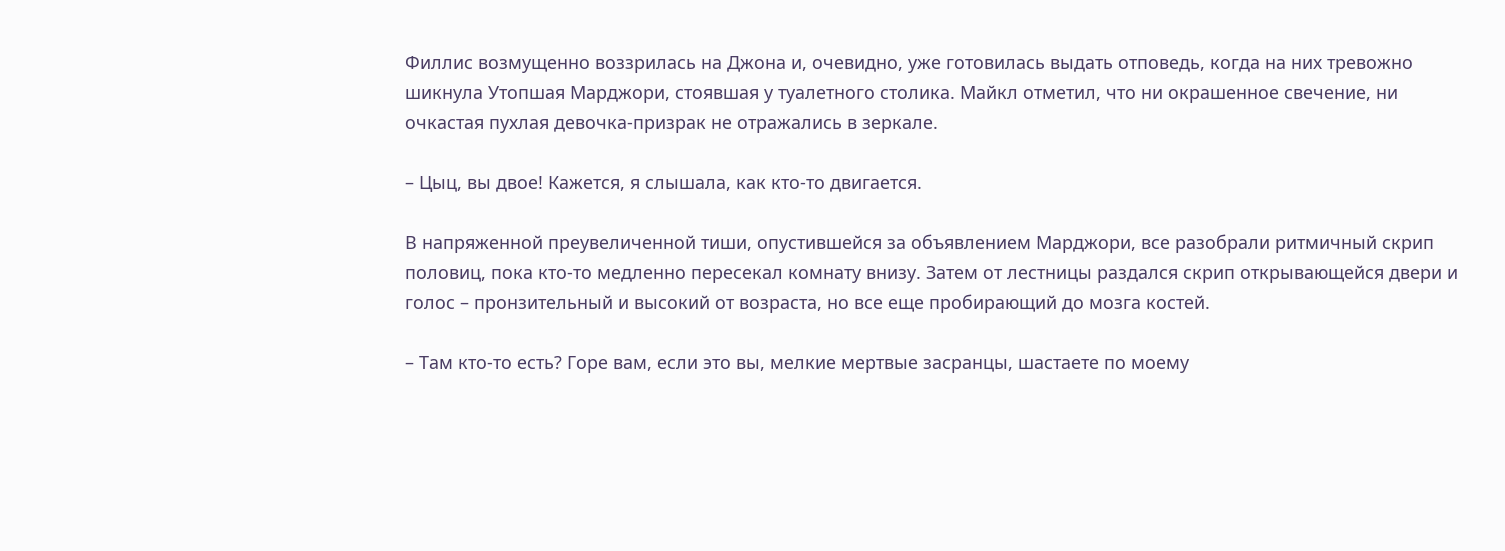Филлис возмущенно воззрилась на Джона и, очевидно, уже готовилась выдать отповедь, когда на них тревожно шикнула Утопшая Марджори, стоявшая у туалетного столика. Майкл отметил, что ни окрашенное свечение, ни очкастая пухлая девочка-призрак не отражались в зеркале.

– Цыц, вы двое! Кажется, я слышала, как кто-то двигается.

В напряженной преувеличенной тиши, опустившейся за объявлением Марджори, все разобрали ритмичный скрип половиц, пока кто-то медленно пересекал комнату внизу. Затем от лестницы раздался скрип открывающейся двери и голос – пронзительный и высокий от возраста, но все еще пробирающий до мозга костей.

– Там кто-то есть? Горе вам, если это вы, мелкие мертвые засранцы, шастаете по моему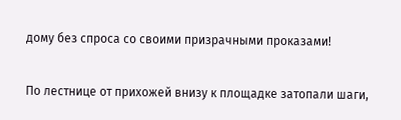дому без спроса со своими призрачными проказами!

По лестнице от прихожей внизу к площадке затопали шаги,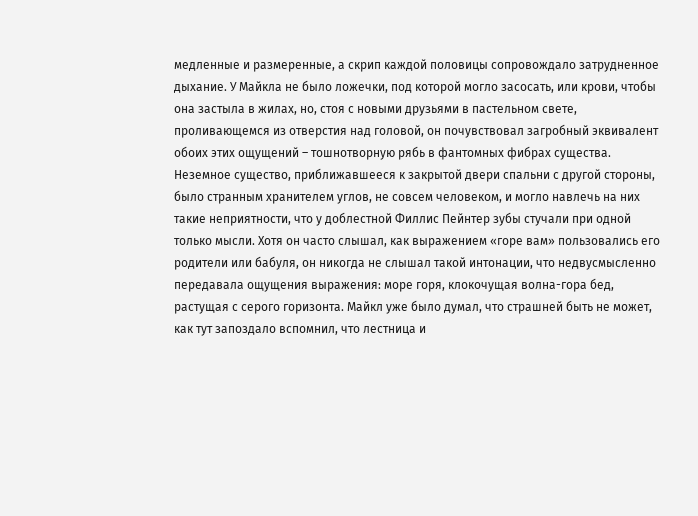медленные и размеренные, а скрип каждой половицы сопровождало затрудненное дыхание. У Майкла не было ложечки, под которой могло засосать, или крови, чтобы она застыла в жилах, но, стоя с новыми друзьями в пастельном свете, проливающемся из отверстия над головой, он почувствовал загробный эквивалент обоих этих ощущений – тошнотворную рябь в фантомных фибрах существа. Неземное существо, приближавшееся к закрытой двери спальни с другой стороны, было странным хранителем углов, не совсем человеком, и могло навлечь на них такие неприятности, что у доблестной Филлис Пейнтер зубы стучали при одной только мысли. Хотя он часто слышал, как выражением «горе вам» пользовались его родители или бабуля, он никогда не слышал такой интонации, что недвусмысленно передавала ощущения выражения: море горя, клокочущая волна-гора бед, растущая с серого горизонта. Майкл уже было думал, что страшней быть не может, как тут запоздало вспомнил, что лестница и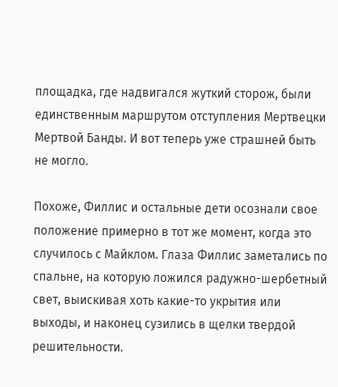площадка, где надвигался жуткий сторож, были единственным маршрутом отступления Мертвецки Мертвой Банды. И вот теперь уже страшней быть не могло.

Похоже, Филлис и остальные дети осознали свое положение примерно в тот же момент, когда это случилось с Майклом. Глаза Филлис заметались по спальне, на которую ложился радужно-шербетный свет, выискивая хоть какие-то укрытия или выходы, и наконец сузились в щелки твердой решительности.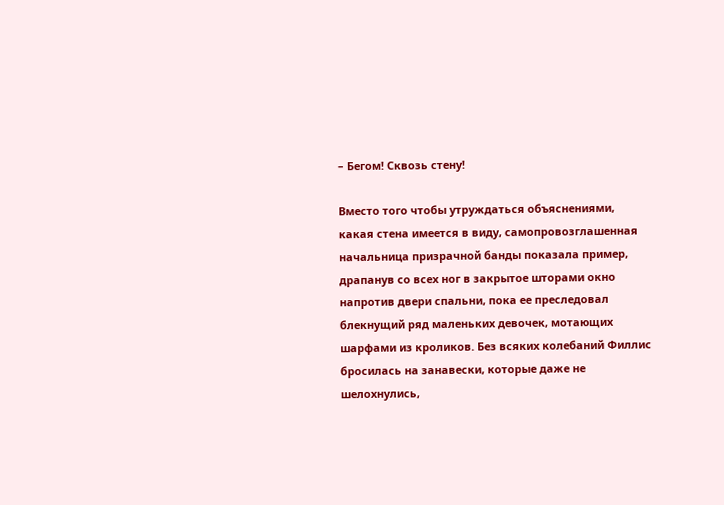– Бегом! Сквозь стену!

Вместо того чтобы утруждаться объяснениями, какая стена имеется в виду, самопровозглашенная начальница призрачной банды показала пример, драпанув со всех ног в закрытое шторами окно напротив двери спальни, пока ее преследовал блекнущий ряд маленьких девочек, мотающих шарфами из кроликов. Без всяких колебаний Филлис бросилась на занавески, которые даже не шелохнулись,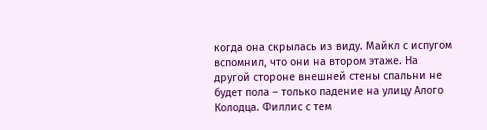когда она скрылась из виду. Майкл с испугом вспомнил, что они на втором этаже. На другой стороне внешней стены спальни не будет пола – только падение на улицу Алого Колодца. Филлис с тем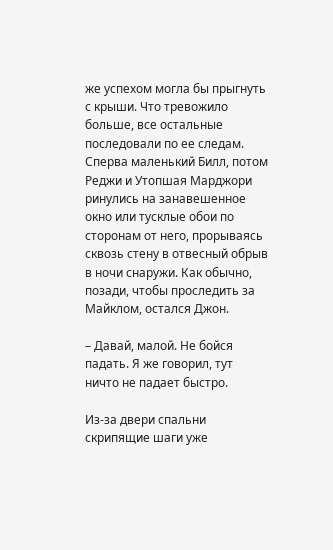же успехом могла бы прыгнуть с крыши. Что тревожило больше, все остальные последовали по ее следам. Сперва маленький Билл, потом Реджи и Утопшая Марджори ринулись на занавешенное окно или тусклые обои по сторонам от него, прорываясь сквозь стену в отвесный обрыв в ночи снаружи. Как обычно, позади, чтобы проследить за Майклом, остался Джон.

– Давай, малой. Не бойся падать. Я же говорил, тут ничто не падает быстро.

Из-за двери спальни скрипящие шаги уже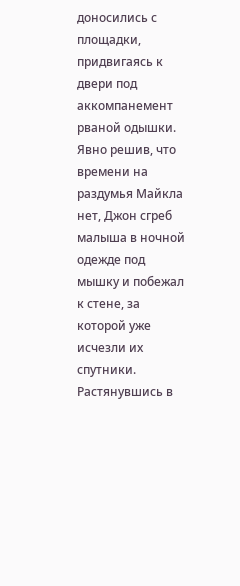доносились с площадки, придвигаясь к двери под аккомпанемент рваной одышки. Явно решив, что времени на раздумья Майкла нет, Джон сгреб малыша в ночной одежде под мышку и побежал к стене, за которой уже исчезли их спутники. Растянувшись в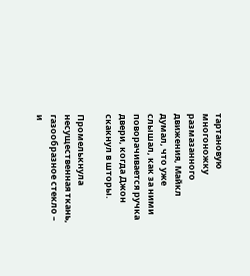тартановую многоножку размазанного движения, Майкл думал, что уже слышал, как за ними поворачивается ручка двери, когда Джон скакнул в шторы.

Промелькнула несущественная ткань, газообразное стекло – и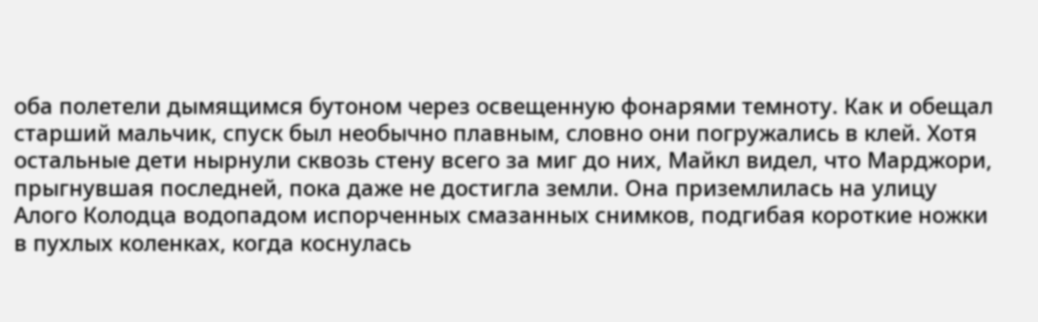оба полетели дымящимся бутоном через освещенную фонарями темноту. Как и обещал старший мальчик, спуск был необычно плавным, словно они погружались в клей. Хотя остальные дети нырнули сквозь стену всего за миг до них, Майкл видел, что Марджори, прыгнувшая последней, пока даже не достигла земли. Она приземлилась на улицу Алого Колодца водопадом испорченных смазанных снимков, подгибая короткие ножки в пухлых коленках, когда коснулась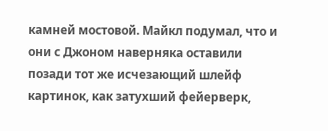камней мостовой. Майкл подумал, что и они с Джоном наверняка оставили позади тот же исчезающий шлейф картинок, как затухший фейерверк,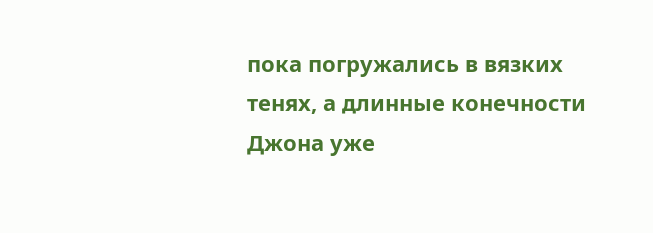пока погружались в вязких тенях, а длинные конечности Джона уже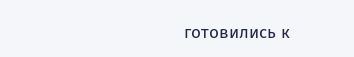готовились к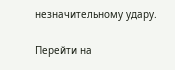незначительному удару.

Перейти на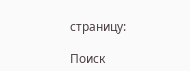страницу:

Поиск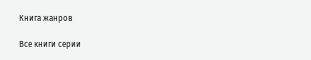Книга жанров

Все книги серии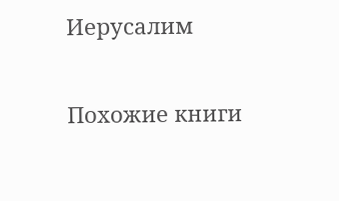Иерусалим

Похожие книги